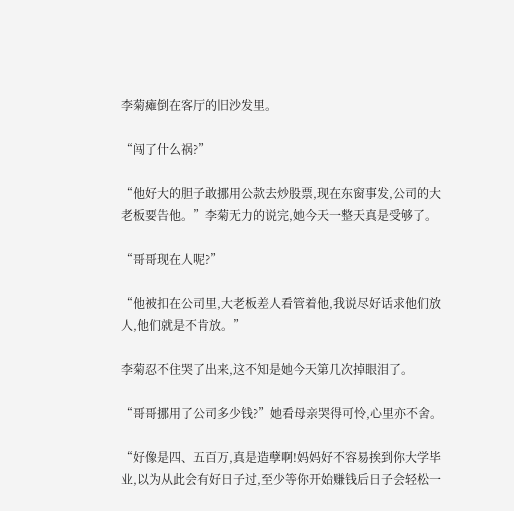李菊瘫倒在客厅的旧沙发里。

“闯了什么祸?”

“他好大的胆子敢挪用公款去炒股票,现在东窗事发,公司的大老板要告他。”李菊无力的说完,她今天一整天真是受够了。

“哥哥现在人呢?”

“他被扣在公司里,大老板差人看管着他,我说尽好话求他们放人,他们就是不肯放。”

李菊忍不住哭了出来,这不知是她今天第几次掉眼泪了。

“哥哥挪用了公司多少钱?”她看母亲哭得可怜,心里亦不舍。

“好像是四、五百万,真是造孽啊!妈妈好不容易挨到你大学毕业,以为从此会有好日子过,至少等你开始赚钱后日子会轻松一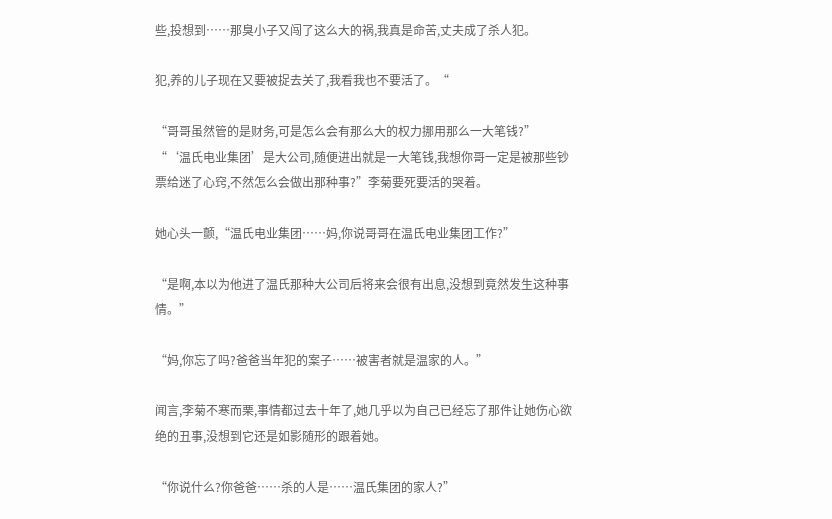些,投想到……那臭小子又闯了这么大的祸,我真是命苦,丈夫成了杀人犯。

犯,养的儿子现在又要被捉去关了,我看我也不要活了。“

“哥哥虽然管的是财务,可是怎么会有那么大的权力挪用那么一大笔钱?” “‘温氏电业集团’是大公司,随便进出就是一大笔钱,我想你哥一定是被那些钞票给迷了心窍,不然怎么会做出那种事?”李菊要死要活的哭着。

她心头一颤,“温氏电业集团……妈,你说哥哥在温氏电业集团工作?”

“是啊,本以为他进了温氏那种大公司后将来会很有出息,没想到竟然发生这种事情。”

“妈,你忘了吗?爸爸当年犯的案子……被害者就是温家的人。”

闻言,李菊不寒而栗,事情都过去十年了,她几乎以为自己已经忘了那件让她伤心欲绝的丑事,没想到它还是如影随形的跟着她。

“你说什么?你爸爸……杀的人是……温氏集团的家人?”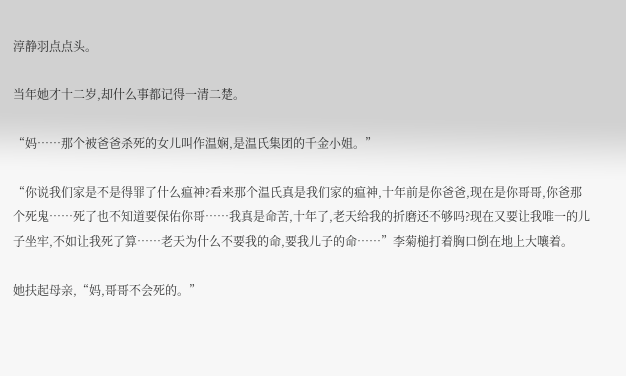淳静羽点点头。

当年她才十二岁,却什么事都记得一清二楚。

“妈……那个被爸爸杀死的女儿叫作温娴,是温氏集团的千金小姐。”

“你说我们家是不是得罪了什么瘟神?看来那个温氏真是我们家的瘟神,十年前是你爸爸,现在是你哥哥,你爸那个死鬼……死了也不知道要保佑你哥……我真是命苦,十年了,老天给我的折磨还不够吗?现在又要让我唯一的儿子坐牢,不如让我死了算……老天为什么不要我的命,要我儿子的命……”李菊槌打着胸口倒在地上大嚷着。

她扶起母亲,“妈,哥哥不会死的。”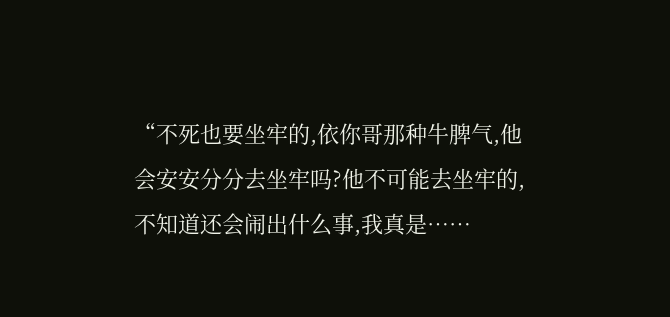“不死也要坐牢的,依你哥那种牛脾气,他会安安分分去坐牢吗?他不可能去坐牢的,不知道还会闹出什么事,我真是……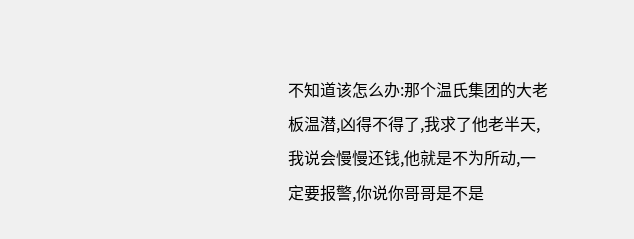不知道该怎么办:那个温氏集团的大老板温潜,凶得不得了,我求了他老半天,我说会慢慢还钱,他就是不为所动,一定要报警,你说你哥哥是不是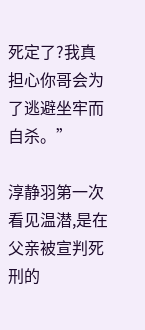死定了?我真担心你哥会为了逃避坐牢而自杀。”

淳静羽第一次看见温潜,是在父亲被宣判死刑的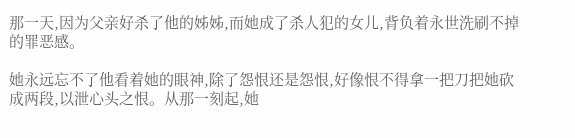那一天,因为父亲好杀了他的姊姊,而她成了杀人犯的女儿,背负着永世洗刷不掉的罪恶感。

她永远忘不了他看着她的眼神,除了怨恨还是怨恨,好像恨不得拿一把刀把她砍成两段,以泄心头之恨。从那一刻起,她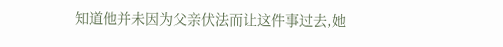知道他并未因为父亲伏法而让这件事过去,她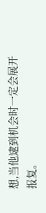想,当他逮到机会时一定会展开报复。